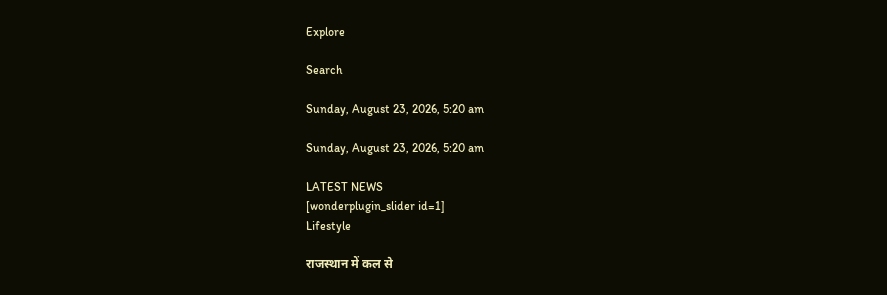Explore

Search

Sunday, August 23, 2026, 5:20 am

Sunday, August 23, 2026, 5:20 am

LATEST NEWS
[wonderplugin_slider id=1]
Lifestyle

राजस्थान में कल से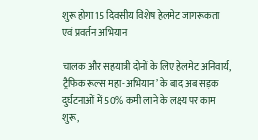शुरू होगा 15 दिवसीय विशेष हेलमेट जागरूकता एवं प्रवर्तन अभियान

चालक और सहयात्री दोनों के लिए हेलमेट अनिवार्य, ट्रैफिक रूल्स महा-अभियान’ के बाद अब सड़क दुर्घटनाओं में 50% कमी लाने के लक्ष्य पर काम शुरू,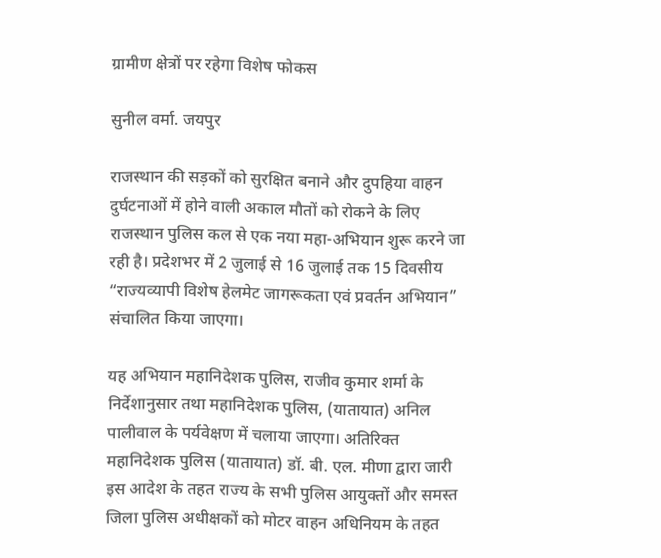ग्रामीण क्षेत्रों पर रहेगा विशेष फोकस

सुनील वर्मा. जयपुर

राजस्थान की सड़कों को सुरक्षित बनाने और दुपहिया वाहन दुर्घटनाओं में होने वाली अकाल मौतों को रोकने के लिए राजस्थान पुलिस कल से एक नया महा-अभियान शुरू करने जा रही है। प्रदेशभर में 2 जुलाई से 16 जुलाई तक 15 दिवसीय “राज्यव्यापी विशेष हेलमेट जागरूकता एवं प्रवर्तन अभियान” संचालित किया जाएगा।

यह अभियान महानिदेशक पुलिस, राजीव कुमार शर्मा के निर्देशानुसार तथा महानिदेशक पुलिस, (यातायात) अनिल पालीवाल के पर्यवेक्षण में चलाया जाएगा। अतिरिक्त महानिदेशक पुलिस (यातायात) डॉ. बी. एल. मीणा द्वारा जारी इस आदेश के तहत राज्य के सभी पुलिस आयुक्तों और समस्त जिला पुलिस अधीक्षकों को मोटर वाहन अधिनियम के तहत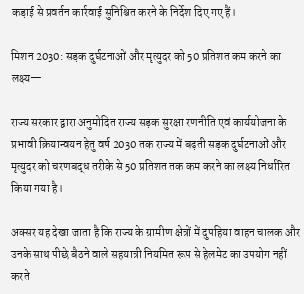कड़ाई से प्रवर्तन कार्रवाई सुनिश्चित करने के निर्देश दिए गए हैं।

मिशन 2030: सड़क दुर्घटनाओं और मृत्युदर को 50 प्रतिशत कम करने का लक्ष्य—

राज्य सरकार द्वारा अनुमोदित राज्य सड़क सुरक्षा रणनीति एवं कार्ययोजना के प्रभावी क्रियान्वयन हेतु वर्ष 2030 तक राज्य में बढ़ती सड़क दुर्घटनाओं और मृत्युदर को चरणबद्ध तरीके से 50 प्रतिशत तक कम करने का लक्ष्य निर्धारित किया गया है।

अक्सर यह देखा जाता है कि राज्य के ग्रामीण क्षेत्रों में दुपहिया वाहन चालक और उनके साथ पीछे बैठने वाले सहयात्री नियमित रूप से हेलमेट का उपयोग नहीं करते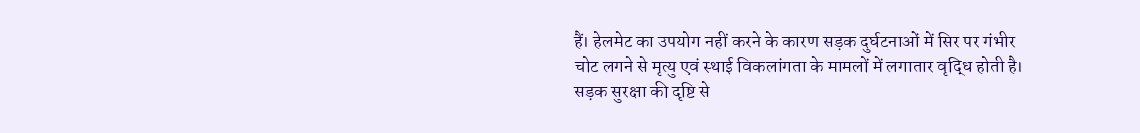हैं। हेलमेट का उपयोग नहीं करने के कारण सड़क दुर्घटनाओं में सिर पर गंभीर चोट लगने से मृत्यु एवं स्थाई विकलांगता के मामलों में लगातार वृद्धि होती है। सड़क सुरक्षा की दृष्टि से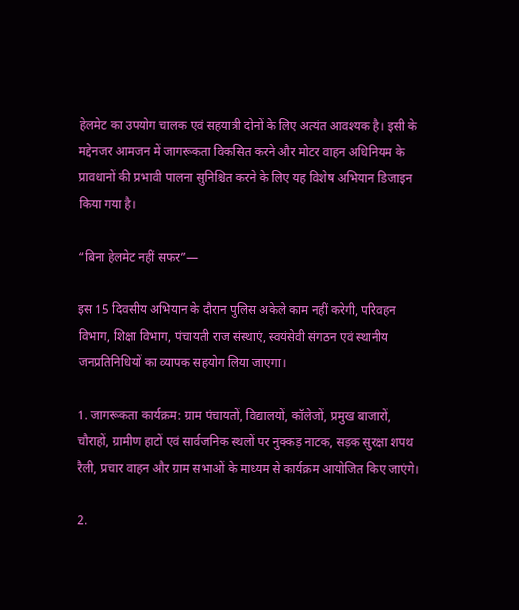हेलमेट का उपयोग चालक एवं सहयात्री दोनों के लिए अत्यंत आवश्यक है। इसी के मद्देनजर आमजन में जागरूकता विकसित करने और मोटर वाहन अधिनियम के प्रावधानों की प्रभावी पालना सुनिश्चित करने के लिए यह विशेष अभियान डिजाइन किया गया है।

“बिना हेलमेट नहीं सफर”—

इस 15 दिवसीय अभियान के दौरान पुलिस अकेले काम नहीं करेगी, परिवहन विभाग, शिक्षा विभाग, पंचायती राज संस्थाएं, स्वयंसेवी संगठन एवं स्थानीय जनप्रतिनिधियों का व्यापक सहयोग लिया जाएगा।

1. जागरूकता कार्यक्रम: ग्राम पंचायतों, विद्यालयों, कॉलेजों, प्रमुख बाजारों, चौराहों, ग्रामीण हाटों एवं सार्वजनिक स्थलों पर नुक्कड़ नाटक, सड़क सुरक्षा शपथ रैली, प्रचार वाहन और ग्राम सभाओं के माध्यम से कार्यक्रम आयोजित किए जाएंगे।

2.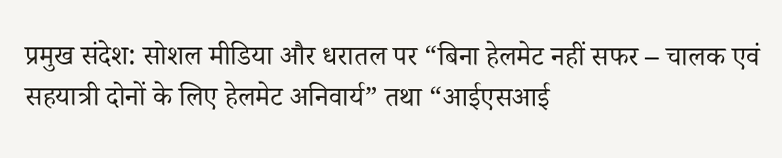प्रमुख संदेश: सोशल मीडिया और धरातल पर “बिना हेलमेट नहीं सफर – चालक एवं सहयात्री दोनों के लिए हेलमेट अनिवार्य” तथा “आईएसआई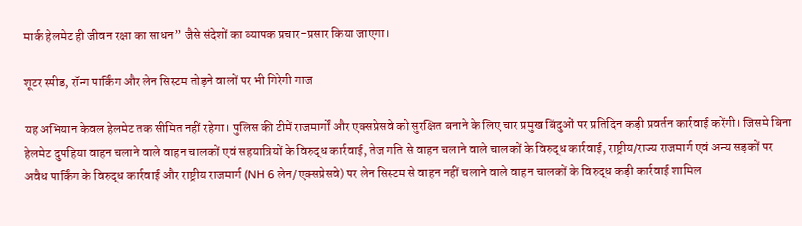मार्क हेलमेट ही जीवन रक्षा का साधन” जैसे संदेशों का व्यापक प्रचार-प्रसार किया जाएगा।

शूटर स्पीड, रॉन्ग पार्किंग और लेन सिस्टम तोड़ने वालों पर भी गिरेगी गाज

यह अभियान केवल हेलमेट तक सीमित नहीं रहेगा। पुलिस की टीमें राजमार्गों और एक्सप्रेसवे को सुरक्षित बनाने के लिए चार प्रमुख बिंदुओं पर प्रतिदिन कड़ी प्रवर्तन कार्रवाई करेंगी। जिसमे बिना हेलमेट दुपहिया वाहन चलाने वाले वाहन चालकों एवं सहयात्रियों के विरुद्ध कार्रवाई, तेज गति से वाहन चलाने वाले चालकों के विरुद्ध कार्रवाई, राष्ट्रीय/राज्य राजमार्ग एवं अन्य सड़कों पर अवैध पार्किंग के विरुद्ध कार्रवाई और राष्ट्रीय राजमार्ग (NH 6 लेन/एक्सप्रेसवे) पर लेन सिस्टम से वाहन नहीं चलाने वाले वाहन चालकों के विरुद्ध कड़ी कार्रवाई शामिल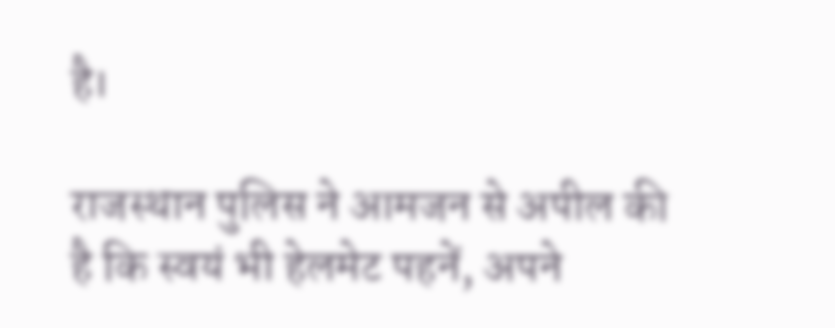है।

राजस्थान पुलिस ने आमजन से अपील की है कि स्वयं भी हेलमेट पहनें, अपने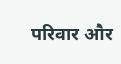परिवार और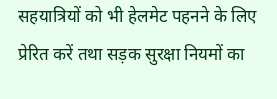सहयात्रियों को भी हेलमेट पहनने के लिए प्रेरित करें तथा सड़क सुरक्षा नियमों का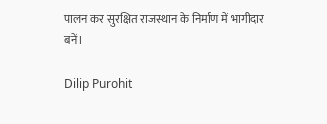पालन कर सुरक्षित राजस्थान के निर्माण में भागीदार बनें।

Dilip Purohit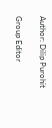Author: Dilip Purohit

Group Editor